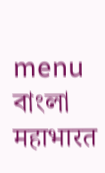menu
বাংলা
महाभारत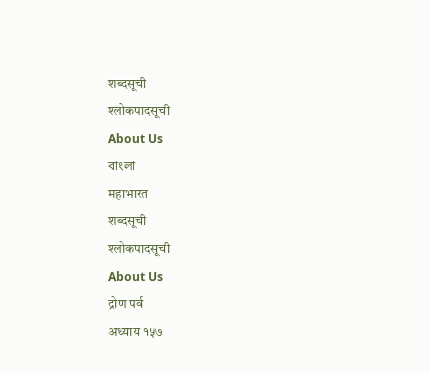शब्दसूची
श्लोकपादसूची
About Us
বাংলা
महाभारत
शब्दसूची
श्लोकपादसूची
About Us
द्रोण पर्व
अध्याय १५७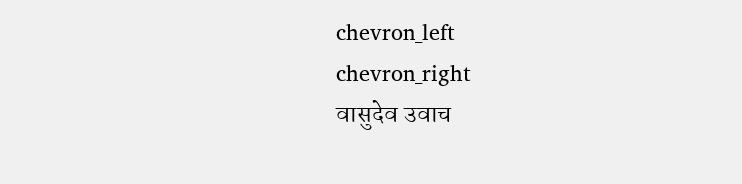chevron_left
chevron_right
वासुदेव उवाच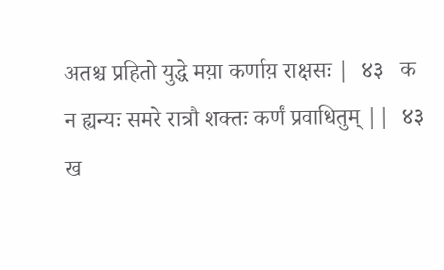अतश्च प्रहितो युद्धे मय़ा कर्णाय़ राक्षसः |  ४३   क
न ह्यन्यः समरे रात्रौ शक्तः कर्णं प्रवाधितुम् ||  ४३   ख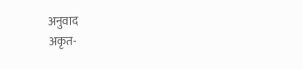अनुवाद
अकृत-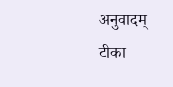अनुवादम्
टीका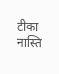टीका नास्ति